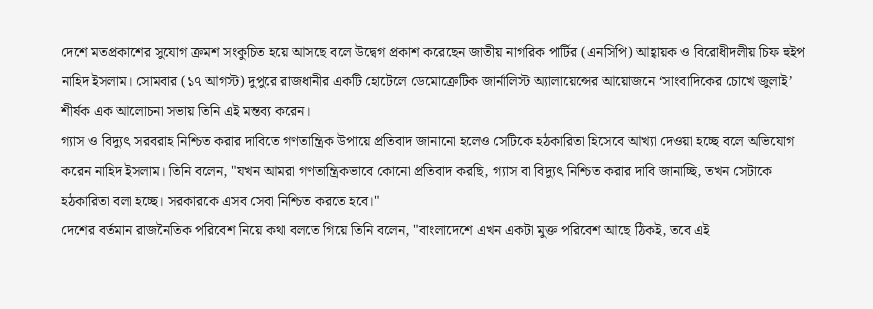দেশে মতপ্রকাশের সুযোগ ক্রমশ সংকুচিত হয়ে আসছে বলে উদ্বেগ প্রকাশ করেছেন জাতীয় নাগরিক পার্টির (এনসিপি) আহ্বায়ক ও বিরোধীদলীয় চিফ হুইপ নাহিদ ইসলাম। সোমবার (১৭ আগস্ট) দুপুরে রাজধানীর একটি হোটেলে ডেমোক্রেটিক জার্নালিস্ট অ্যালায়েন্সের আয়োজনে ‘সাংবাদিকের চোখে জুলাই’ শীর্ষক এক আলোচনা সভায় তিনি এই মন্তব্য করেন।
গ্যাস ও বিদ্যুৎ সরবরাহ নিশ্চিত করার দাবিতে গণতান্ত্রিক উপায়ে প্রতিবাদ জানানো হলেও সেটিকে হঠকারিতা হিসেবে আখ্যা দেওয়া হচ্ছে বলে অভিযোগ করেন নাহিদ ইসলাম। তিনি বলেন, "যখন আমরা গণতান্ত্রিকভাবে কোনো প্রতিবাদ করছি, গ্যাস বা বিদ্যুৎ নিশ্চিত করার দাবি জানাচ্ছি, তখন সেটাকে হঠকারিতা বলা হচ্ছে। সরকারকে এসব সেবা নিশ্চিত করতে হবে।"
দেশের বর্তমান রাজনৈতিক পরিবেশ নিয়ে কথা বলতে গিয়ে তিনি বলেন, "বাংলাদেশে এখন একটা মুক্ত পরিবেশ আছে ঠিকই, তবে এই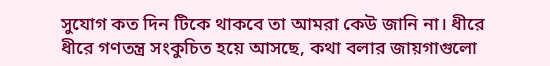সুযোগ কত দিন টিকে থাকবে তা আমরা কেউ জানি না। ধীরে ধীরে গণতন্ত্র সংকুচিত হয়ে আসছে, কথা বলার জায়গাগুলো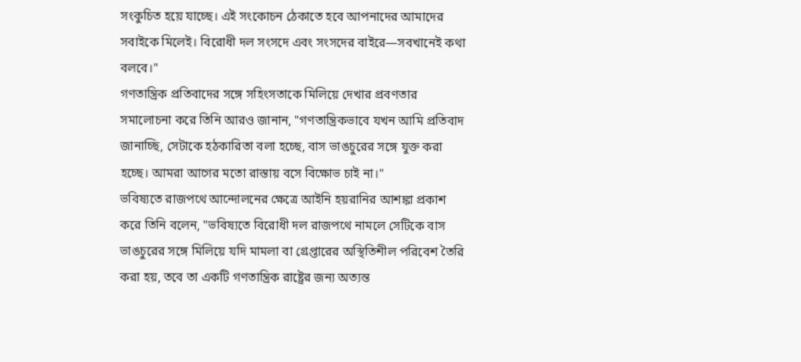সংকুচিত হয়ে যাচ্ছে। এই সংকোচন ঠেকাতে হবে আপনাদের আমাদের সবাইকে মিলেই। বিরোধী দল সংসদে এবং সংসদের বাইরে—সবখানেই কথা বলবে।"
গণতান্ত্রিক প্রতিবাদের সঙ্গে সহিংসতাকে মিলিয়ে দেখার প্রবণতার সমালোচনা করে তিনি আরও জানান, "গণতান্ত্রিকভাবে যখন আমি প্রতিবাদ জানাচ্ছি, সেটাকে হঠকারিতা বলা হচ্ছে, বাস ভাঙচুরের সঙ্গে যুক্ত করা হচ্ছে। আমরা আগের মতো রাস্তায় বসে বিক্ষোভ চাই না।"
ভবিষ্যতে রাজপথে আন্দোলনের ক্ষেত্রে আইনি হয়রানির আশঙ্কা প্রকাশ করে তিনি বলেন, "ভবিষ্যতে বিরোধী দল রাজপথে নামলে সেটিকে বাস ভাঙচুরের সঙ্গে মিলিয়ে যদি মামলা বা গ্রেপ্তারের অস্থিতিশীল পরিবেশ তৈরি করা হয়, তবে তা একটি গণতান্ত্রিক রাষ্ট্রের জন্য অত্যন্ত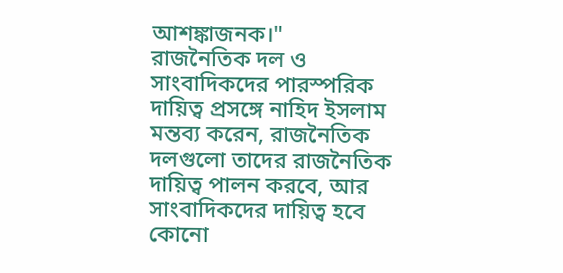আশঙ্কাজনক।"
রাজনৈতিক দল ও সাংবাদিকদের পারস্পরিক দায়িত্ব প্রসঙ্গে নাহিদ ইসলাম মন্তব্য করেন, রাজনৈতিক দলগুলো তাদের রাজনৈতিক দায়িত্ব পালন করবে, আর সাংবাদিকদের দায়িত্ব হবে কোনো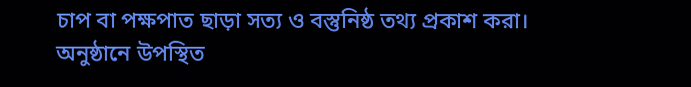চাপ বা পক্ষপাত ছাড়া সত্য ও বস্তুনিষ্ঠ তথ্য প্রকাশ করা।
অনুষ্ঠানে উপস্থিত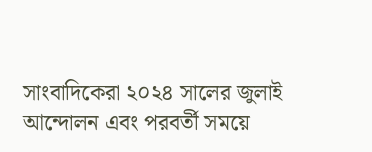সাংবাদিকেরা ২০২৪ সালের জুলাই আন্দোলন এবং পরবর্তী সময়ে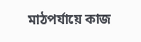মাঠপর্যায়ে কাজ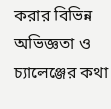করার বিভিন্ন অভিজ্ঞতা ও চ্যালেঞ্জের কথা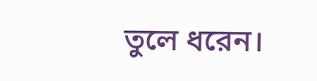তুলে ধরেন।